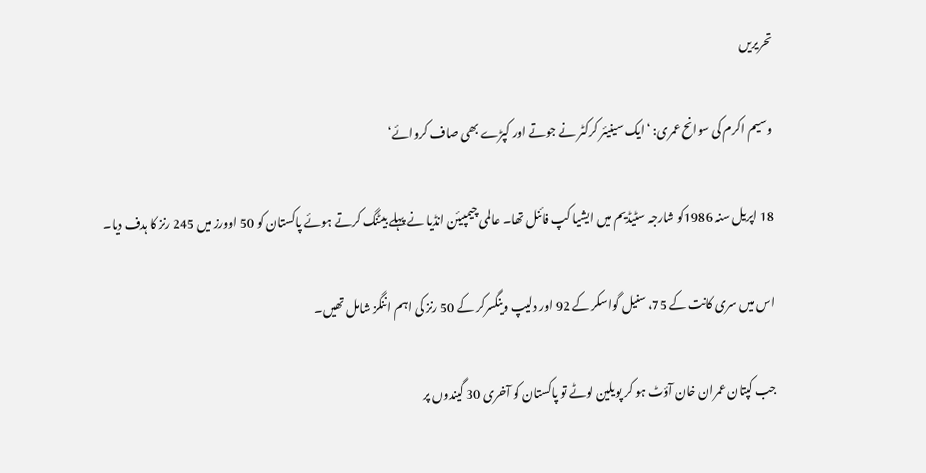تحریریں

وسیم اکرم کی سوانح عمری: ‘ایک سینیئر کرکٹر نے جوتے اور کپڑے بھی صاف کروائے‘

18 اپریل سنہ 1986کو شارجہ سٹیڈیم میں ایشیا کپ فائنل تھا۔ عالمی چیمپیئن انڈیا نے پہلے بیٹنگ کرتے ہوئے پاکستان کو 50 اوورز میں 245 رنز کا ہدف دیا۔

اس میں سری کانت کے 75، سنیل گواسکر کے 92 اور دلیپ وینگسرکر کے 50 رنز کی اہم اننگز شامل تھیں۔

جب کپتان عمران خان آؤٹ ہو کر پویلین لوٹے تو پاکستان کو آخری 30 گیندوں پر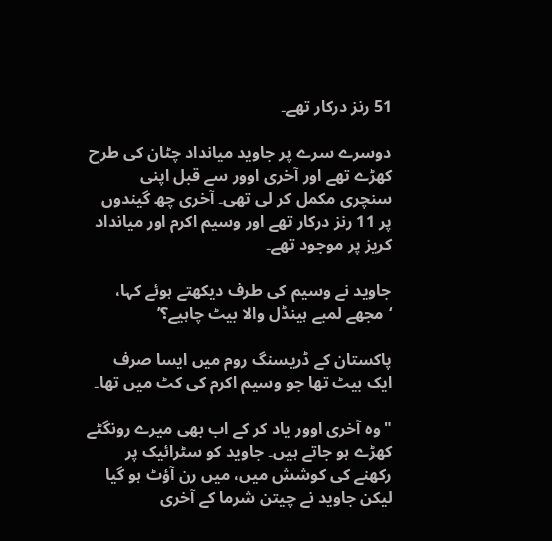51 رنز درکار تھے۔

دوسرے سرے پر جاوید میانداد چٹان کی طرح کھڑے تھے اور آخری اوور سے قبل اپنی سنچری مکمل کر لی تھی۔ آخری چھ گیندوں پر 11 رنز درکار تھے اور وسیم اکرم اور میانداد کریز پر موجود تھے۔

جاوید نے وسیم کی طرف دیکھتے ہوئے کہا، ‘مجھے لمبے ہینڈل والا بیٹ چاہیے؟’

پاکستان کے ڈریسنگ روم میں ایسا صرف ایک بیٹ تھا جو وسیم اکرم کی کٹ میں تھا۔

"وہ آخری اوور یاد کر کے اب بھی میرے رونگٹے کھڑے ہو جاتے ہیں۔ جاوید کو سٹرائیک پر رکھنے کی کوشش میں، میں رن آؤٹ ہو گیا لیکن جاوید نے چیتن شرما کے آخری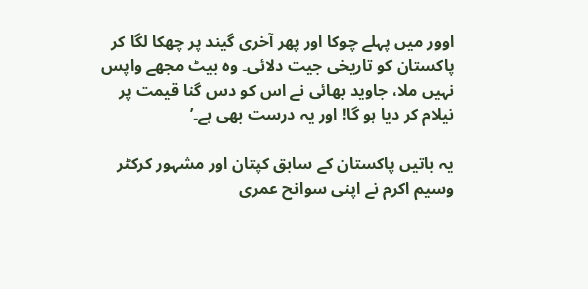اوور میں پہلے چوکا اور پھر آخری گیند پر چھکا لگا کر پاکستان کو تاریخی جیت دلائی۔ وہ بیٹ مجھے واپس نہیں ملا، جاوید بھائی نے اس کو دس گنا قیمت پر نیلام کر دیا ہو گا! اور یہ درست بھی ہے۔’

یہ باتیں پاکستان کے سابق کپتان اور مشہور کرکٹر وسیم اکرم نے اپنی سوانح عمری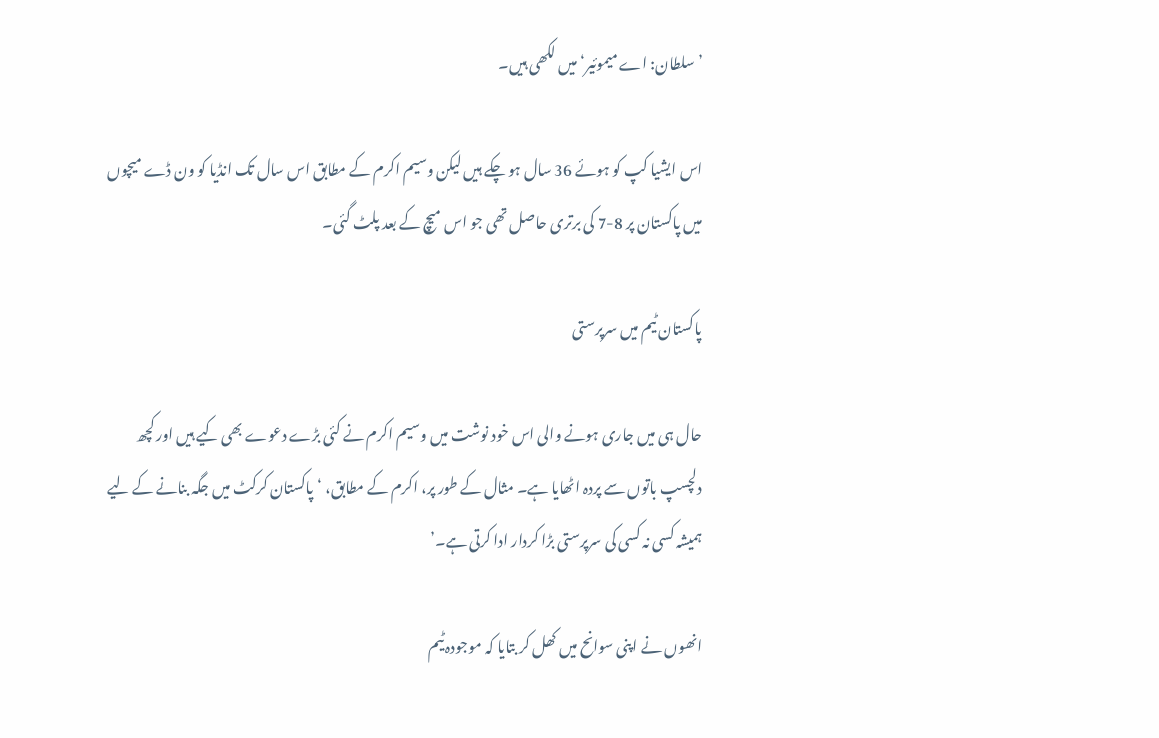’سلطان: اے میموئیر‘ میں لکھی ہیں۔

اس ایشیا کپ کو ہوئے 36 سال ہو چکے ہیں لیکن وسیم اکرم کے مطابق اس سال تک انڈیا کو ون ڈے میچوں میں پاکستان پر 8-7 کی برتری حاصل تھی جو اس میچ کے بعد پلٹ گئی۔

پاکستان ٹیم میں سرپرستی

حال ہی میں جاری ہونے والی اس خود نوشت میں وسیم اکرم نے کئی بڑے دعوے بھی کیے ہیں اور کچھ دلچسپ باتوں سے پردہ اٹھایا ہے۔ مثال کے طور پر، اکرم کے مطابق، ‘پاکستان کرکٹ میں جگہ بنانے کے لیے ہمیشہ کسی نہ کسی کی سرپرستی بڑا کردار ادا کرتی ہے۔’

انھوں نے اپنی سوانح میں کھل کر بتایا کہ موجودہ ٹیم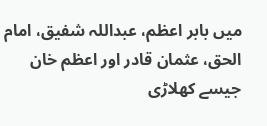میں بابر اعظم، عبداللہ شفیق، امام الحق، عثمان قادر اور اعظم خان جیسے کھلاڑی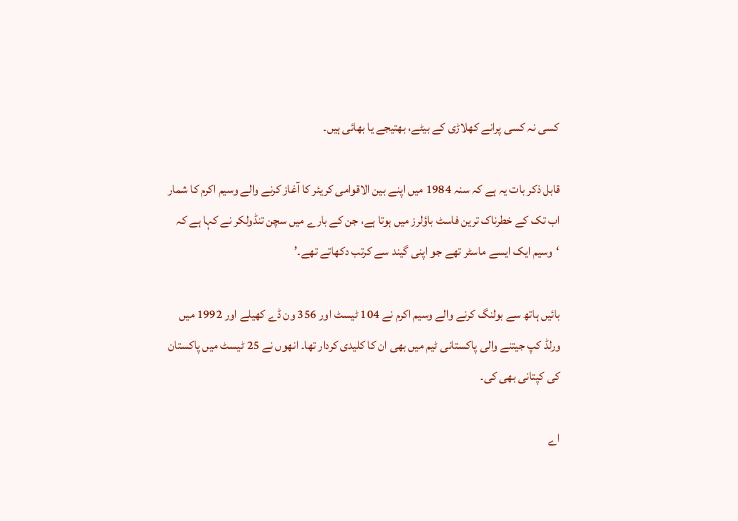کسی نہ کسی پرانے کھلاڑی کے بیٹے، بھتیجے یا بھائی ہیں۔

قابل ذکر بات یہ ہے کہ سنہ 1984 میں اپنے بین الاقوامی کریئر کا آغاز کرنے والے وسیم اکرم کا شمار اب تک کے خطرناک ترین فاسٹ باؤلرز میں ہوتا ہے، جن کے بارے میں سچن تنڈولکر نے کہا ہے کہ ‘وسیم ایک ایسے ماسٹر تھے جو اپنی گیند سے کرتب دکھاتے تھے۔’

بائیں ہاتھ سے بولنگ کرنے والے وسیم اکرم نے 104 ٹیسٹ اور 356 ون ڈے کھیلے اور 1992 میں ورلڈ کپ جیتنے والی پاکستانی ٹیم میں بھی ان کا کلیدی کردار تھا۔ انھوں نے 25 ٹیسٹ میں پاکستان کی کپتانی بھی کی۔

اے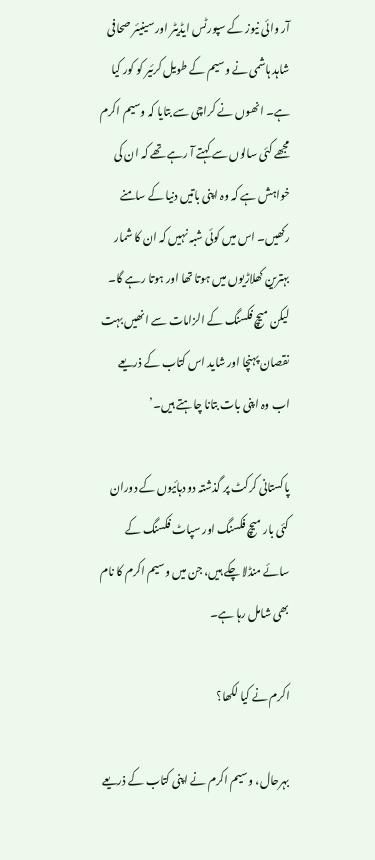آر وائی نیوز کے سپورٹس ایڈیٹر اور سینیئر صحافی شاہد ہاشمی نے وسیم کے طویل کرئیر کو کور کیا ہے۔ انھوں نے کراچی سے بتایا کہ وسیم اکرم مجھے کئی سالوں سے کہتے آ رہے تھے کہ ان کی خواہش ہے کہ وہ اپنی باتیں دنیا کے سامنے رکھیں۔ اس میں کوئی شبہ نہیں کہ ان کا شمار بہترین کھلاڑیوں میں ہوتا تھا اور ہوتا رہے گا۔ لیکن میچ فکسنگ کے الزامات سے انھیں بہت نقصان پہنچا اور شاید اس کتاب کے ذریعے اب وہ اپنی بات بتانا چاہتے ہیں۔’

پاکستانی کرکٹ پر گذشتہ دو دہائیوں کے دوران کئی بار میچ فکسنگ اور سپاٹ فکسنگ کے سائے منڈلا چکے ہیں، جن میں وسیم اکرم کا نام بھی شامل رہا ہے۔

اکرم نے کیا لکھا؟

بہرحال، وسیم اکرم نے اپنی کتاب کے ذریعے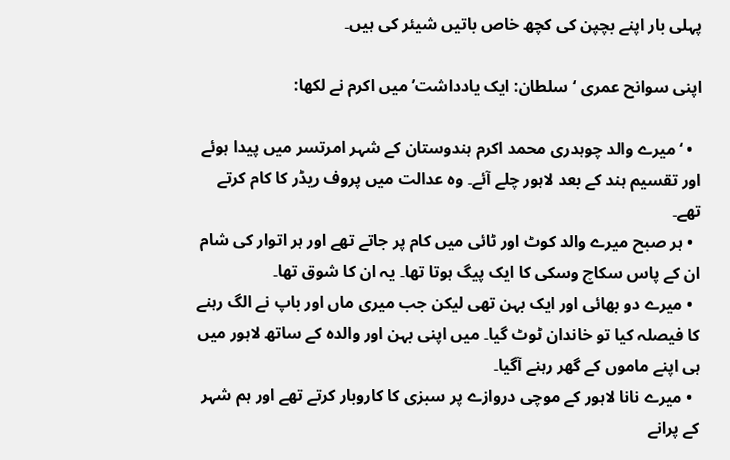پہلی بار اپنے بچپن کی کچھ خاص باتیں شیئر کی ہیں۔

اپنی سوانح عمری ‘سلطان: ایک یادداشت’ میں اکرم نے لکھا:

  • ‘میرے والد چوہدری محمد اکرم ہندوستان کے شہر امرتسر میں پیدا ہوئے اور تقسیم ہند کے بعد لاہور چلے آئے۔ وہ عدالت میں پروف ریڈر کا کام کرتے تھے۔
  • ہر صبح میرے والد کوٹ اور ٹائی میں کام پر جاتے تھے اور ہر اتوار کی شام ان کے پاس سکاچ وسکی کا ایک پیگ ہوتا تھا۔ یہ ان کا شوق تھا۔
  • میرے دو بھائی اور ایک بہن تھی لیکن جب میری ماں اور باپ نے الگ رہنے کا فیصلہ کیا تو خاندان ٹوٹ گیا۔ میں اپنی بہن اور والدہ کے ساتھ لاہور میں ہی اپنے ماموں کے گھر رہنے آگیا۔
  • میرے نانا لاہور کے موچی دروازے پر سبزی کا کاروبار کرتے تھے اور ہم شہر کے پرانے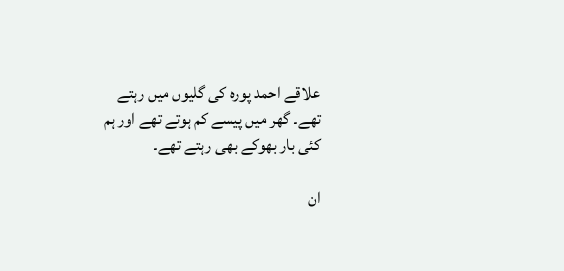علاقے احمد پورہ کی گلیوں میں رہتے تھے۔ گھر میں پیسے کم ہوتے تھے اور ہم کئی بار بھوکے بھی رہتے تھے۔

ان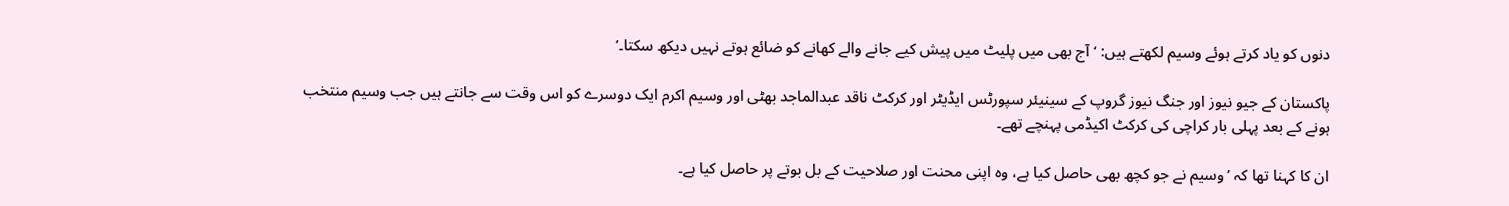دنوں کو یاد کرتے ہوئے وسیم لکھتے ہیں: ‘آج بھی میں پلیٹ میں پیش کیے جانے والے کھانے کو ضائع ہوتے نہیں دیکھ سکتا۔’

پاکستان کے جیو نیوز اور جنگ نیوز گروپ کے سینیئر سپورٹس ایڈیٹر اور کرکٹ ناقد عبدالماجد بھٹی اور وسیم اکرم ایک دوسرے کو اس وقت سے جانتے ہیں جب وسیم منتخب ہونے کے بعد پہلی بار کراچی کی کرکٹ اکیڈمی پہنچے تھے۔

ان کا کہنا تھا کہ ’وسیم نے جو کچھ بھی حاصل کیا ہے، وہ اپنی محنت اور صلاحیت کے بل بوتے پر حاصل کیا ہے۔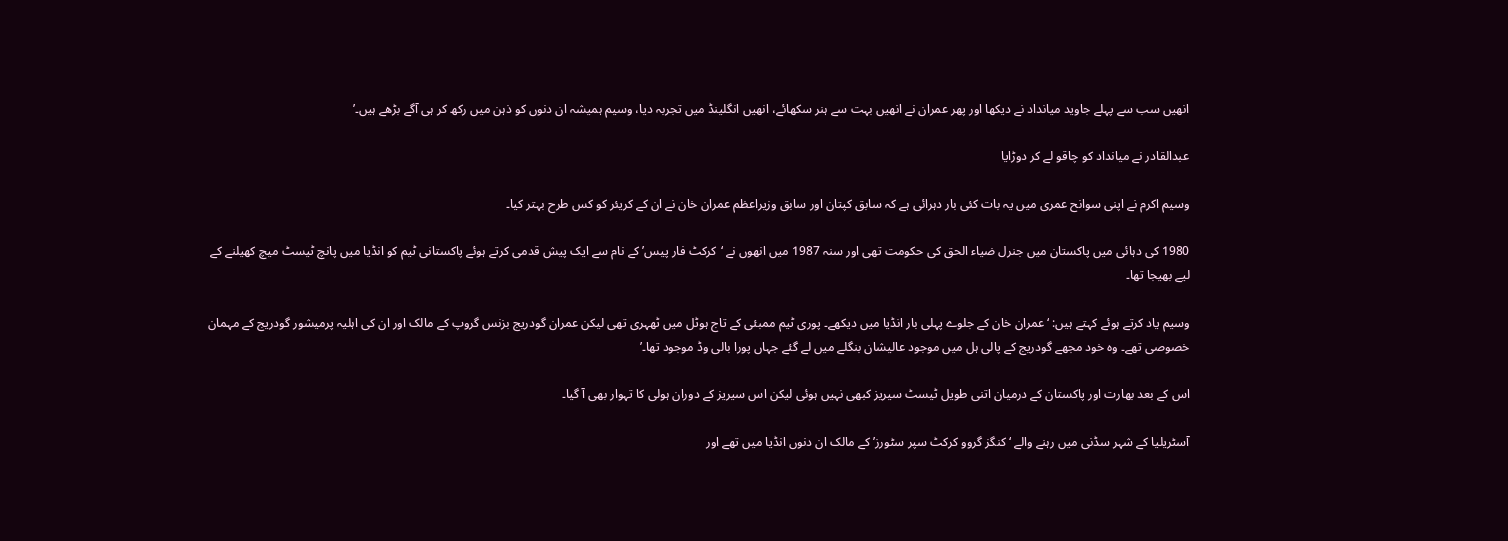انھیں سب سے پہلے جاوید میانداد نے دیکھا اور پھر عمران نے انھیں بہت سے ہنر سکھائے، انھیں انگلینڈ میں تجربہ دیا، وسیم ہمیشہ ان دنوں کو ذہن میں رکھ کر ہی آگے بڑھے ہیں۔’

عبدالقادر نے میانداد کو چاقو لے کر دوڑایا

وسیم اکرم نے اپنی سوانح عمری میں یہ بات کئی بار دہرائی ہے کہ سابق کپتان اور سابق وزیراعظم عمران خان نے ان کے کریئر کو کس طرح بہتر کیا۔

1980 کی دہائی میں پاکستان میں جنرل ضیاء الحق کی حکومت تھی اور سنہ 1987 میں انھوں نے ‘کرکٹ فار پیس’ کے نام سے ایک پیش قدمی کرتے ہوئے پاکستانی ٹیم کو انڈیا میں پانچ ٹیسٹ میچ کھیلنے کے لیے بھیجا تھا۔

وسیم یاد کرتے ہوئے کہتے ہیں: ‘عمران خان کے جلوے پہلی بار انڈیا میں دیکھے۔ پوری ٹیم ممبئی کے تاج ہوٹل میں ٹھہری تھی لیکن عمران گودریج بزنس گروپ کے مالک اور ان کی اہلیہ پرمیشور گودریج کے مہمان خصوصی تھے۔ وہ خود مجھے گودریج کے پالی ہل میں موجود عالیشان بنگلے میں لے گئے جہاں پورا بالی وڈ موجود تھا۔’

اس کے بعد بھارت اور پاکستان کے درمیان اتنی طویل ٹیسٹ سیریز کبھی نہیں ہوئی لیکن اس سیریز کے دوران ہولی کا تہوار بھی آ گیا۔

آسٹریلیا کے شہر سڈنی میں رہنے والے ‘کنگز گروو کرکٹ سپر سٹورز’ کے مالک ان دنوں انڈیا میں تھے اور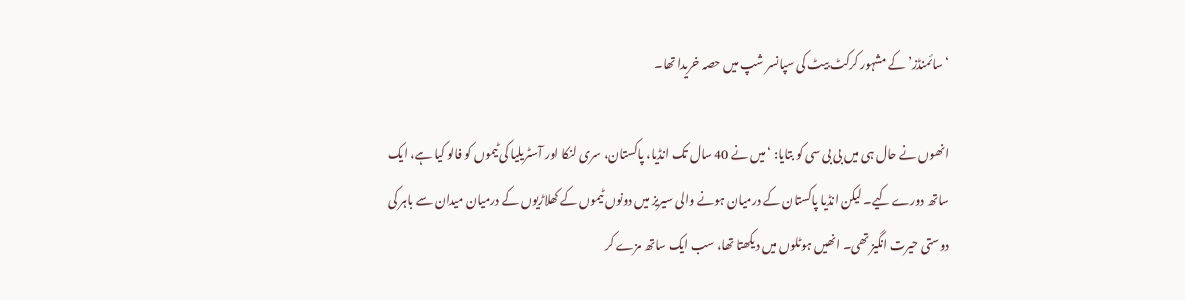‘سائمنڈز’ کے مشہور کرکٹ بیٹ کی سپانسر شپ میں حصہ خریدا تھا۔

انھوں نے حال ہی میں بی بی سی کو بتایا: ‘میں نے 40 سال تک انڈیا، پاکستان، سری لنکا اور آسٹریلیا کی ٹیموں کو فالو کیا ہے، ایک ساتھ دورے کیے۔ لیکن انڈیا پاکستان کے درمیان ہونے والی سیریز میں دونوں ٹیموں کے کھلاڑیوں کے درمیان میدان سے باہر کی دوستی حیرت انگیز تھی۔ انھیں ہوٹلوں میں دیکھتا تھا، سب ایک ساتھ مزے کر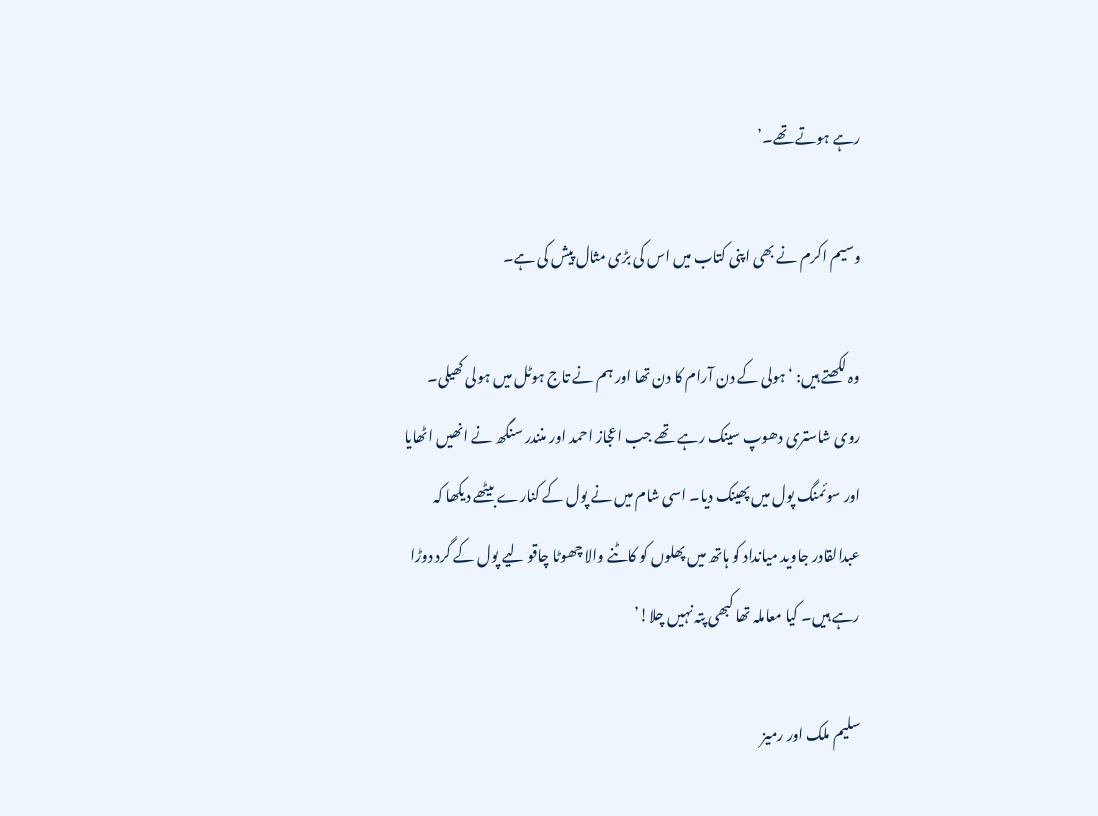رہے ہوتے تھے۔’

وسیم اکرم نے بھی اپنی کتاب میں اس کی بڑی مثال پیش کی ہے۔

وہ لکھتے ہیں: ‘ہولی کے دن آرام کا دن تھا اور ہم نے تاج ہوٹل میں ہولی کھیلی۔ روی شاستری دھوپ سینک رہے تھے جب اعجاز احمد اور منندر سنگھ نے انھیں اٹھایا اور سوئمنگ پول میں پھینک دیا۔ اسی شام میں نے پول کے کنارے بیٹھے دیکھا کہ عبدالقادر جاوید میانداد کو ہاتھ میں پھلوں کو کاٹنے والا چھوٹا چاقو لیے پول کے گرد دوڑا رہے ہیں۔ کیا معاملہ تھا کبھی پتہ نہیں چلا!’

سلیم ملک اور رمیز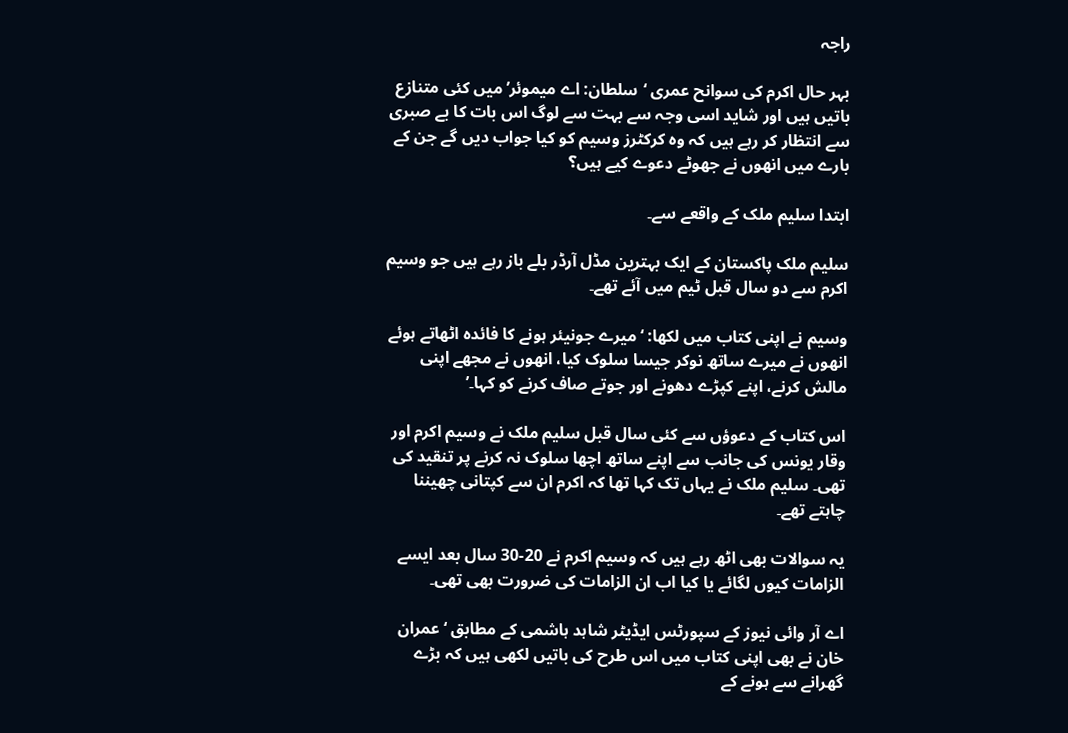راجہ

بہر حال اکرم کی سوانح عمری ‘سلطان: اے میموئر’ میں کئی متنازع باتیں ہیں اور شاید اسی وجہ سے بہت سے لوگ اس بات کا بے صبری سے انتظار کر رہے ہیں کہ وہ کرکٹرز وسیم کو کیا جواب دیں گے جن کے بارے میں انھوں نے جھوٹے دعوے کیے ہیں؟

ابتدا سلیم ملک کے واقعے سے۔

سلیم ملک پاکستان کے ایک بہترین مڈل آرڈر بلے باز رہے ہیں جو وسیم اکرم سے دو سال قبل ٹیم میں آئے تھے۔

وسیم نے اپنی کتاب میں لکھا: ‘میرے جونیئر ہونے کا فائدہ اٹھاتے ہوئے انھوں نے میرے ساتھ نوکر جیسا سلوک کیا، انھوں نے مجھے اپنی مالش کرنے، اپنے کپڑے دھونے اور جوتے صاف کرنے کو کہا۔’

اس کتاب کے دعوؤں سے کئی سال قبل سلیم ملک نے وسیم اکرم اور وقار یونس کی جانب سے اپنے ساتھ اچھا سلوک نہ کرنے پر تنقید کی تھی۔ سلیم ملک نے یہاں تک کہا تھا کہ اکرم ان سے کپتانی چھیننا چاہتے تھے۔

یہ سوالات بھی اٹھ رہے ہیں کہ وسیم اکرم نے 20-30 سال بعد ایسے الزامات کیوں لگائے یا کیا اب ان الزامات کی ضرورت بھی تھی۔

اے آر وائی نیوز کے سپورٹس ایڈیٹر شاہد ہاشمی کے مطابق ‘عمران خان نے بھی اپنی کتاب میں اس طرح کی باتیں لکھی ہیں کہ بڑے گھرانے سے ہونے کے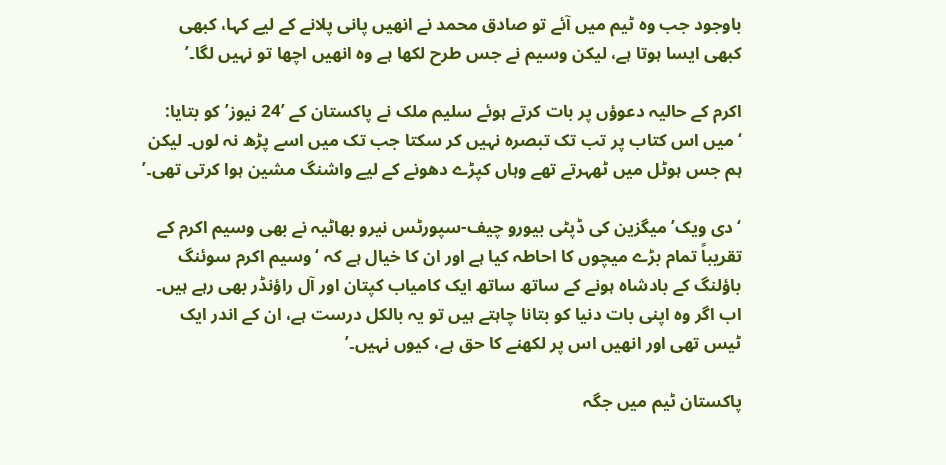باوجود جب وہ ٹیم میں آئے تو صادق محمد نے انھیں پانی پلانے کے لیے کہا، کبھی کبھی ایسا ہوتا ہے، لیکن وسیم نے جس طرح لکھا ہے وہ انھیں اچھا تو نہیں لگا۔’

اکرم کے حالیہ دعوؤں پر بات کرتے ہوئے سلیم ملک نے پاکستان کے ’24 نیوز’ کو بتایا: ‘میں اس کتاب پر تب تک تبصرہ نہیں کر سکتا جب تک میں اسے پڑھ نہ لوں۔ لیکن ہم جس ہوٹل میں ٹھہرتے تھے وہاں کپڑے دھونے کے لیے واشنگ مشین ہوا کرتی تھی۔’

‘دی ویک’ میگزین کی ڈپٹی بیورو چیف-سپورٹس نیرو بھاٹیہ نے بھی وسیم اکرم کے تقریباً تمام بڑے میچوں کا احاطہ کیا ہے اور ان کا خیال ہے کہ ‘وسیم اکرم سوئنگ باؤلنگ کے بادشاہ ہونے کے ساتھ ساتھ ایک کامیاب کپتان اور آل راؤنڈر بھی رہے ہیں۔ اب اگر وہ اپنی بات دنیا کو بتانا چاہتے ہیں تو یہ بالکل درست ہے، ان کے اندر ایک ٹیس تھی اور انھیں اس پر لکھنے کا حق ہے، کیوں نہیں۔’

پاکستان ٹیم میں جگہ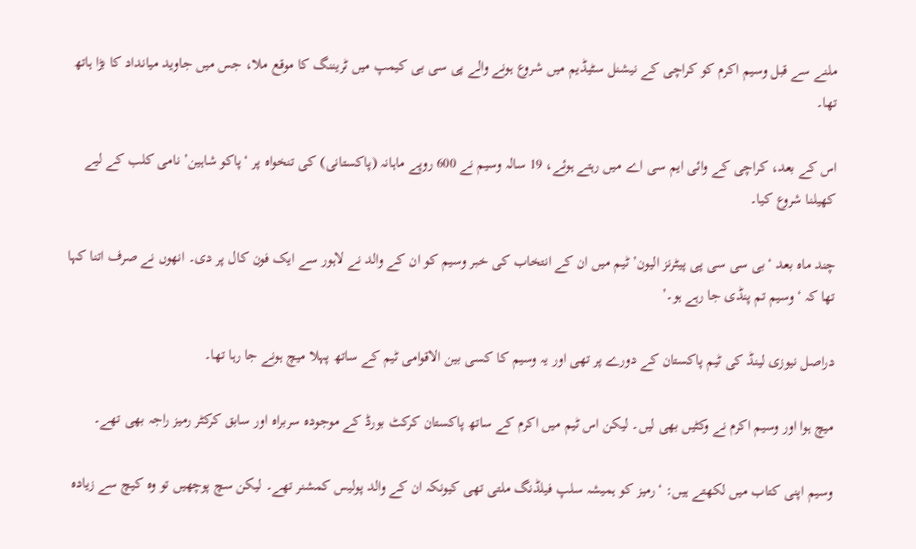ملنے سے قبل وسیم اکرم کو کراچی کے نیشنل سٹیڈیم میں شروع ہونے والے پی سی بی کیمپ میں ٹریننگ کا موقع ملا، جس میں جاوید میانداد کا بڑا ہاتھ تھا۔

اس کے بعد، کراچی کے وائی ایم سی اے میں رہتے ہوئے، 19 سالہ وسیم نے 600 روپے ماہانہ (پاکستانی) کی تنخواہ پر ‘پاکو شاہین’ نامی کلب کے لیے کھیلنا شروع کیا۔

چند ماہ بعد ‘بی سی سی پی پیٹرنز الیون’ ٹیم میں ان کے انتخاب کی خبر وسیم کو ان کے والد نے لاہور سے ایک فون کال پر دی۔ انھوں نے صرف اتنا کہا تھا کہ ‘وسیم تم پنڈی جا رہے ہو۔’

دراصل نیوزی لینڈ کی ٹیم پاکستان کے دورے پر تھی اور یہ وسیم کا کسی بین الاقوامی ٹیم کے ساتھ پہلا میچ ہونے جا رہا تھا۔

میچ ہوا اور وسیم اکرم نے وکٹیں بھی لیں۔ لیکن اس ٹیم میں اکرم کے ساتھ پاکستان کرکٹ بورڈ کے موجودہ سربراہ اور سابق کرکٹر رمیز راجہ بھی تھے۔

وسیم اپنی کتاب میں لکھتے ہیں: ‘رمیز کو ہمیشہ سلپ فیلڈنگ ملتی تھی کیونکہ ان کے والد پولیس کمشنر تھے۔ لیکن سچ پوچھیں تو وہ کیچ سے زیادہ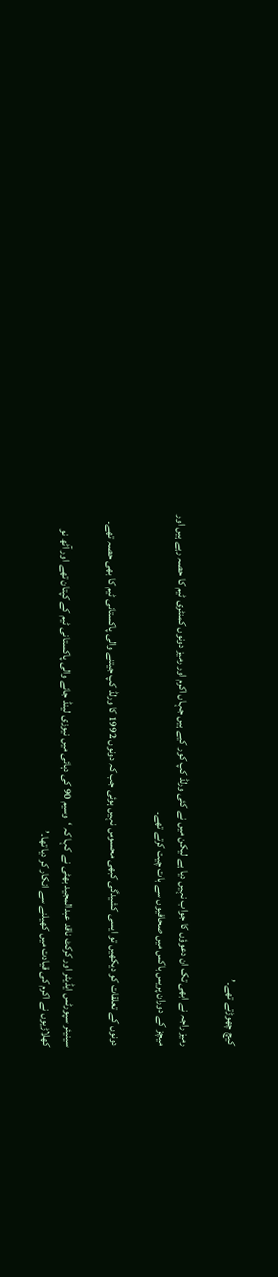کيچ چھوڑتے تھے۔’

رمیز راجہ نے ابھی تک ان دعوؤں کا جواب نہیں دیا ہے لیکن میں نے کئی ورلڈ کپ کور کیے ہیں جہاں اکرم اور رمیز دونوں کمنٹری ٹیم کا حصہ رہے ہیں اور میچز کے دوران پریس باکس میں صحافیوں سے بات چیت کرتے تھے۔

دونوں کے تعلقات کو دیکھیں تو ایسی کشیدگی کبھی محسوس نہیں ہوئی جب کہ دونوں 1992 کا ورلڈ کپ جیتنے والی پاکستانی ٹیم کا بھی حصہ تھے۔

سینیئر سپورٹس ایڈیٹر اور کرکٹ ناقد عبدالمجید بھٹی نے کہا کہ ‘وسیم 90 کی دہائی میں نیوزی لینڈ جانے والی پاکستانی ٹیم کے کپتان تھے اور آٹھ نو کھلاڑیوں نے اکرم کی قیادت میں کھیلنے سے انکار کر دیا تھا۔’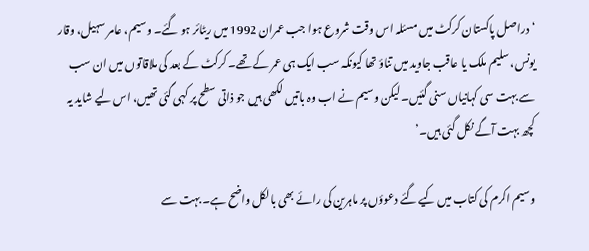‘دراصل پاکستان کرکٹ میں مسئلہ اس وقت شروع ہوا جب عمران 1992 میں ریٹائر ہو گئے۔ وسیم، عامر سہیل، وقار یونس، سلیم ملک یا عاقب جاوید میں تناؤ تھا کیونکہ سب ایک ہی عمر کے تھے۔ کرکٹ کے بعد کی ملاقاتوں میں ان سب سے بہت سی کہانیاں سنی گئیں۔ لیکن وسیم نے اب وہ باتیں لکھی ہیں جو ذاتی سطح پر کہی گئی تھیں، اس لیے شاید یہ کچھ بہت آگے نکل گئی ہیں۔’

وسیم اکرم کی کتاب میں کیے گئے دعوؤں پر ماہرین کی رائے بھی بالکل واضح ہے۔ بہت سے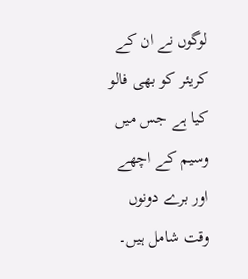لوگوں نے ان کے کریئر کو بھی فالو کیا ہے جس میں وسیم کے اچھے اور برے دونوں وقت شامل ہیں۔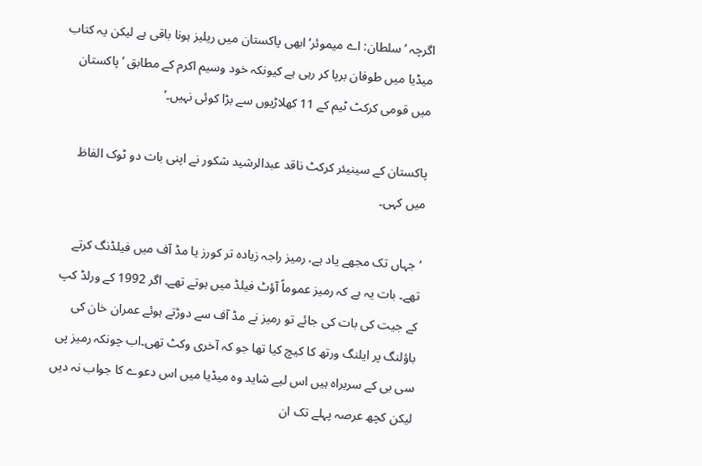اگرچہ ’سلطان: اے میموئر‘ ابھی پاکستان میں ریلیز ہونا باقی ہے لیکن یہ کتاب میڈیا میں طوفان برپا کر رہی ہے کیونکہ خود وسیم اکرم کے مطابق ’پاکستان میں قومی کرکٹ ٹیم کے 11 کھلاڑیوں سے بڑا کوئی نہیں۔’

پاکستان کے سینیئر کرکٹ ناقد عبدالرشید شکور نے اپنی بات دو ٹوک الفاظ میں کہی۔

‘جہاں تک مجھے یاد ہے، رمیز راجہ زیادہ تر کورز یا مڈ آف میں فیلڈنگ کرتے تھے۔ بات یہ ہے کہ رمیز عموماً آؤٹ فیلڈ میں ہوتے تھے۔ اگر 1992 کے ورلڈ کپ کے جیت کی بات کی جائے تو رمیز نے مڈ آف سے دوڑتے ہوئے عمران خان کی باؤلنگ پر ایلنگ ورتھ کا کیچ کیا تھا جو کہ آخری وکٹ تھی۔اب چونکہ رمیز پی سی بی کے سربراہ ہیں اس لیے شاید وہ میڈیا میں اس دعوے کا جواب نہ دیں لیکن کچھ عرصہ پہلے تک ان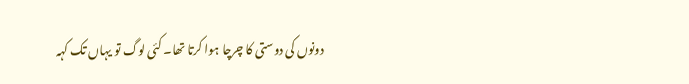دونوں کی دوستی کا چرچا ہوا کرتا تھا۔ کئی لوگ تو یہاں تک کہہ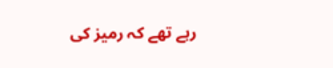رہے تھے کہ رمیز کی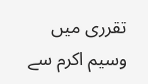تقرری میں وسیم اکرم سے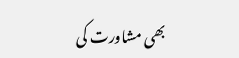بھی مشاورت کی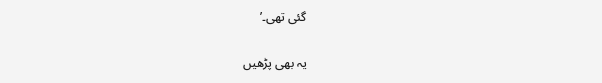گئی تھی۔’

یہ بھی پڑھیں